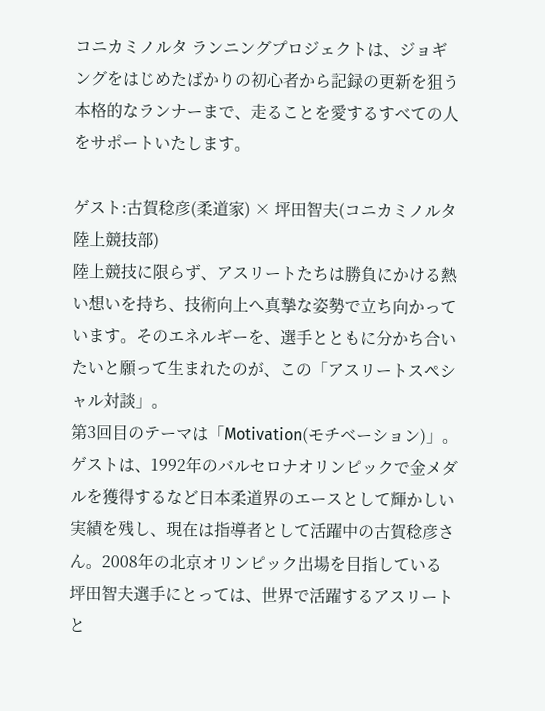コニカミノルタ ランニングプロジェクトは、ジョギングをはじめたばかりの初心者から記録の更新を狙う本格的なランナーまで、走ることを愛するすべての人をサポートいたします。

ゲスト:古賀稔彦(柔道家) × 坪田智夫(コニカミノルタ陸上競技部)
陸上競技に限らず、アスリートたちは勝負にかける熱い想いを持ち、技術向上へ真摯な姿勢で立ち向かっています。そのエネルギーを、選手とともに分かち合いたいと願って生まれたのが、この「アスリートスペシャル対談」。
第3回目のテーマは「Motivation(モチベーション)」。
ゲストは、1992年のバルセロナオリンピックで金メダルを獲得するなど日本柔道界のエースとして輝かしい実績を残し、現在は指導者として活躍中の古賀稔彦さん。2008年の北京オリンピック出場を目指している坪田智夫選手にとっては、世界で活躍するアスリートと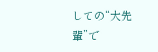しての“大先輩”で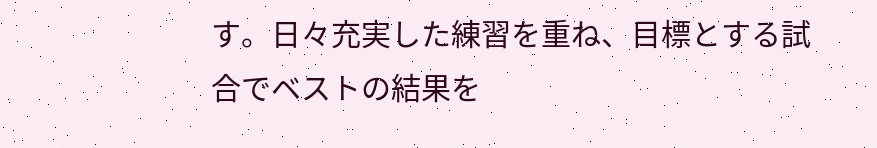す。日々充実した練習を重ね、目標とする試合でベストの結果を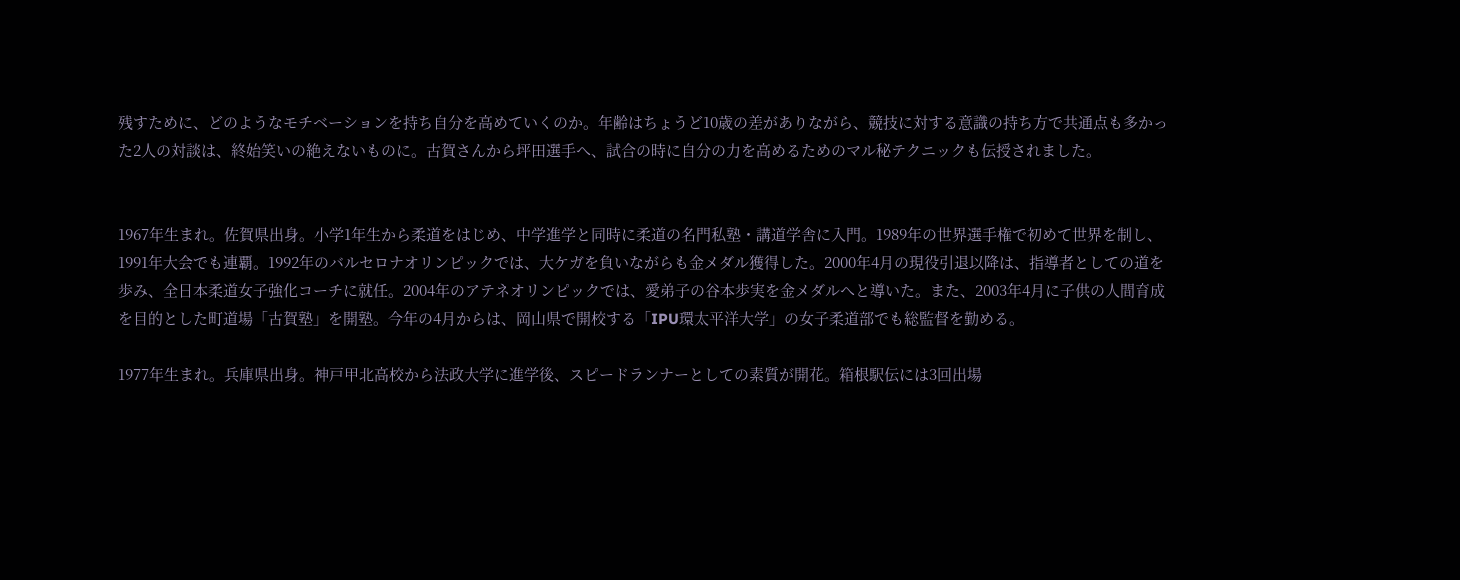残すために、どのようなモチベーションを持ち自分を高めていくのか。年齢はちょうど10歳の差がありながら、競技に対する意識の持ち方で共通点も多かった2人の対談は、終始笑いの絶えないものに。古賀さんから坪田選手へ、試合の時に自分の力を高めるためのマル秘テクニックも伝授されました。


1967年生まれ。佐賀県出身。小学1年生から柔道をはじめ、中学進学と同時に柔道の名門私塾・講道学舎に入門。1989年の世界選手権で初めて世界を制し、1991年大会でも連覇。1992年のバルセロナオリンピックでは、大ケガを負いながらも金メダル獲得した。2000年4月の現役引退以降は、指導者としての道を歩み、全日本柔道女子強化コーチに就任。2004年のアテネオリンピックでは、愛弟子の谷本歩実を金メダルへと導いた。また、2003年4月に子供の人間育成を目的とした町道場「古賀塾」を開塾。今年の4月からは、岡山県で開校する「IPU環太平洋大学」の女子柔道部でも総監督を勤める。

1977年生まれ。兵庫県出身。神戸甲北高校から法政大学に進学後、スピードランナーとしての素質が開花。箱根駅伝には3回出場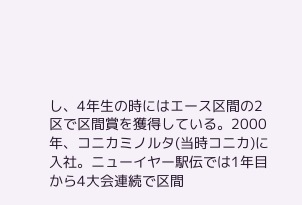し、4年生の時にはエース区間の2区で区間賞を獲得している。2000年、コニカミノルタ(当時コニカ)に入社。ニューイヤー駅伝では1年目から4大会連続で区間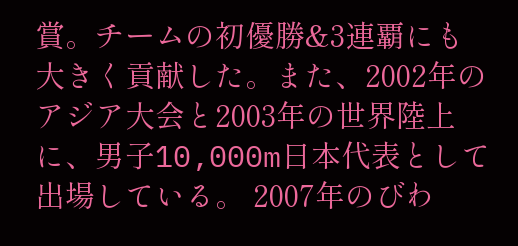賞。チームの初優勝&3連覇にも大きく貢献した。また、2002年のアジア大会と2003年の世界陸上に、男子10,000m日本代表として出場している。 2007年のびわ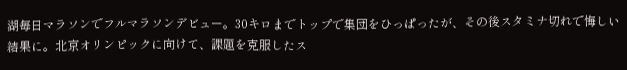湖毎日マラソンでフルマラソンデビュー。30キロまでトップで集団をひっぱったが、その後スタミナ切れで悔しい結果に。北京オリンピックに向けて、課題を克服したス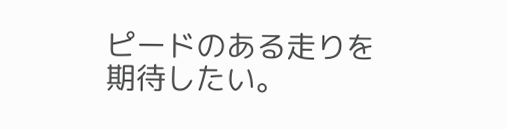ピードのある走りを期待したい。